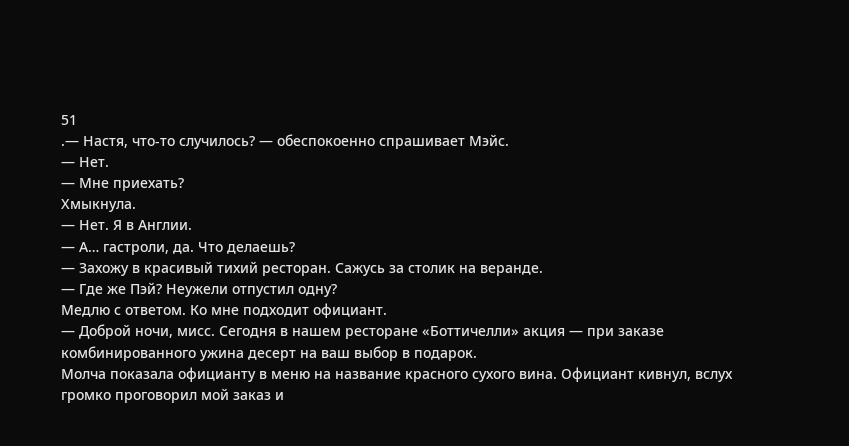51
.— Настя, что-то случилось? — обеспокоенно спрашивает Мэйс.
— Нет.
— Мне приехать?
Хмыкнула.
— Нет. Я в Англии.
— А… гастроли, да. Что делаешь?
— Захожу в красивый тихий ресторан. Сажусь за столик на веранде.
— Где же Пэй? Неужели отпустил одну?
Медлю с ответом. Ко мне подходит официант.
— Доброй ночи, мисс. Сегодня в нашем ресторане «Боттичелли» акция — при заказе комбинированного ужина десерт на ваш выбор в подарок.
Молча показала официанту в меню на название красного сухого вина. Официант кивнул, вслух громко проговорил мой заказ и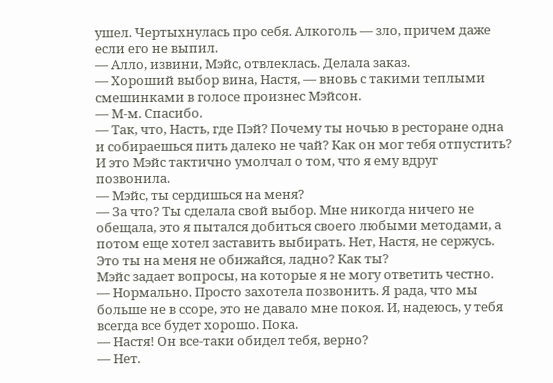ушел. Чертыхнулась про себя. Алкоголь — зло, причем даже если его не выпил.
— Алло, извини, Мэйс, отвлеклась. Делала заказ.
— Хороший выбор вина, Настя, — вновь с такими теплыми смешинками в голосе произнес Мэйсон.
— М-м. Спасибо.
— Так, что, Насть, где Пэй? Почему ты ночью в ресторане одна и собираешься пить далеко не чай? Как он мог тебя отпустить?
И это Мэйс тактично умолчал о том, что я ему вдруг позвонила.
— Мэйс, ты сердишься на меня?
— За что? Ты сделала свой выбор. Мне никогда ничего не обещала, это я пытался добиться своего любыми методами, а потом еще хотел заставить выбирать. Нет, Настя, не сержусь. Это ты на меня не обижайся, ладно? Как ты?
Мэйс задает вопросы, на которые я не могу ответить честно.
— Нормально. Просто захотела позвонить. Я рада, что мы больше не в ссоре, это не давало мне покоя. И, надеюсь, у тебя всегда все будет хорошо. Пока.
— Настя! Он все-таки обидел тебя, верно?
— Нет.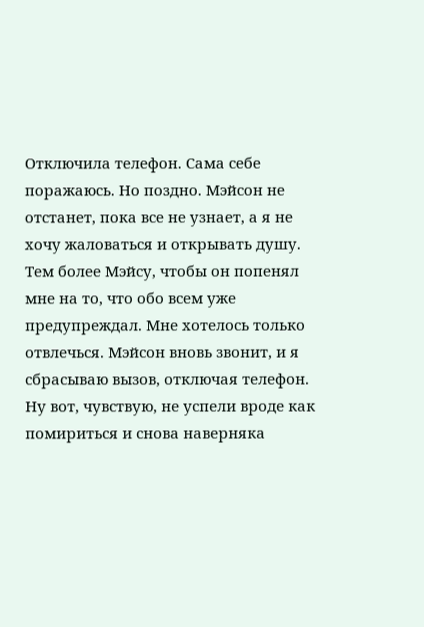Отключила телефон. Сама себе поражаюсь. Но поздно. Мэйсон не отстанет, пока все не узнает, а я не хочу жаловаться и открывать душу. Тем более Мэйсу, чтобы он попенял мне на то, что обо всем уже предупреждал. Мне хотелось только отвлечься. Мэйсон вновь звонит, и я сбрасываю вызов, отключая телефон. Ну вот, чувствую, не успели вроде как помириться и снова наверняка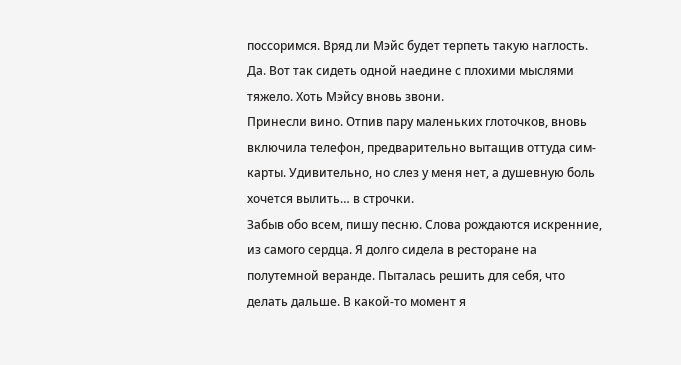поссоримся. Вряд ли Мэйс будет терпеть такую наглость.
Да. Вот так сидеть одной наедине с плохими мыслями тяжело. Хоть Мэйсу вновь звони.
Принесли вино. Отпив пару маленьких глоточков, вновь включила телефон, предварительно вытащив оттуда сим-карты. Удивительно, но слез у меня нет, а душевную боль хочется вылить… в строчки.
Забыв обо всем, пишу песню. Слова рождаются искренние, из самого сердца. Я долго сидела в ресторане на полутемной веранде. Пыталась решить для себя, что делать дальше. В какой-то момент я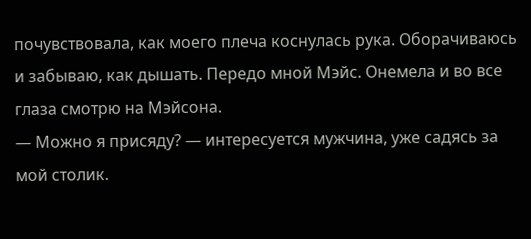почувствовала, как моего плеча коснулась рука. Оборачиваюсь и забываю, как дышать. Передо мной Мэйс. Онемела и во все глаза смотрю на Мэйсона.
— Можно я присяду? — интересуется мужчина, уже садясь за мой столик.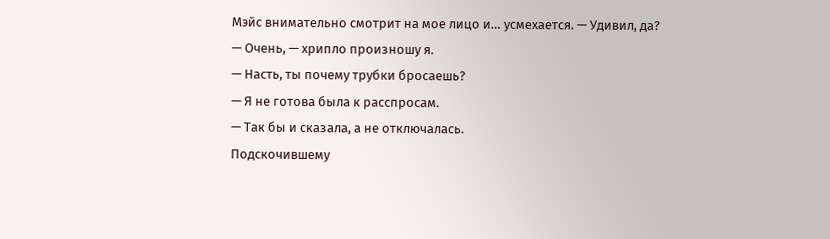Мэйс внимательно смотрит на мое лицо и… усмехается. — Удивил, да?
— Очень, — хрипло произношу я.
— Насть, ты почему трубки бросаешь?
— Я не готова была к расспросам.
— Так бы и сказала, а не отключалась.
Подскочившему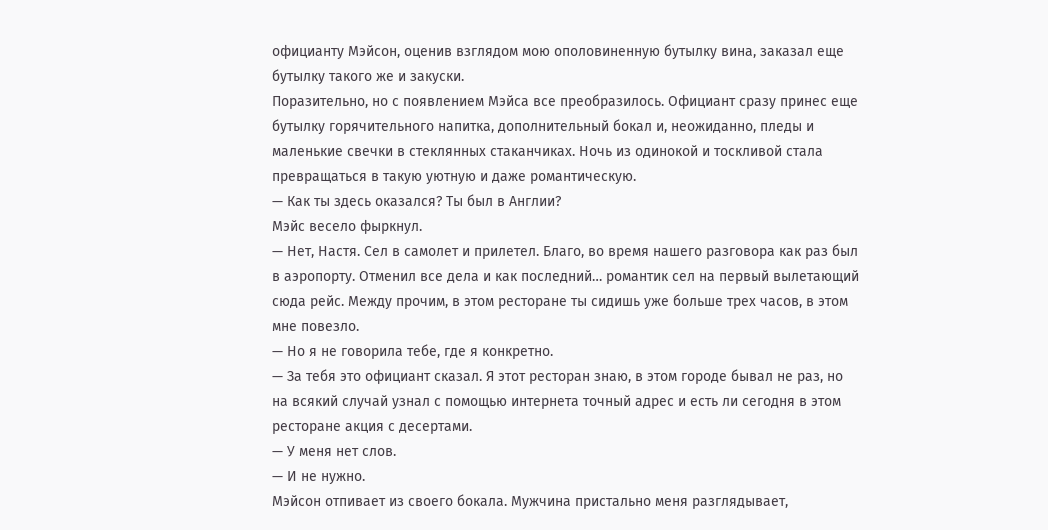официанту Мэйсон, оценив взглядом мою ополовиненную бутылку вина, заказал еще бутылку такого же и закуски.
Поразительно, но с появлением Мэйса все преобразилось. Официант сразу принес еще бутылку горячительного напитка, дополнительный бокал и, неожиданно, пледы и маленькие свечки в стеклянных стаканчиках. Ночь из одинокой и тоскливой стала превращаться в такую уютную и даже романтическую.
— Как ты здесь оказался? Ты был в Англии?
Мэйс весело фыркнул.
— Нет, Настя. Сел в самолет и прилетел. Благо, во время нашего разговора как раз был в аэропорту. Отменил все дела и как последний… романтик сел на первый вылетающий сюда рейс. Между прочим, в этом ресторане ты сидишь уже больше трех часов, в этом мне повезло.
— Но я не говорила тебе, где я конкретно.
— За тебя это официант сказал. Я этот ресторан знаю, в этом городе бывал не раз, но на всякий случай узнал с помощью интернета точный адрес и есть ли сегодня в этом ресторане акция с десертами.
— У меня нет слов.
— И не нужно.
Мэйсон отпивает из своего бокала. Мужчина пристально меня разглядывает,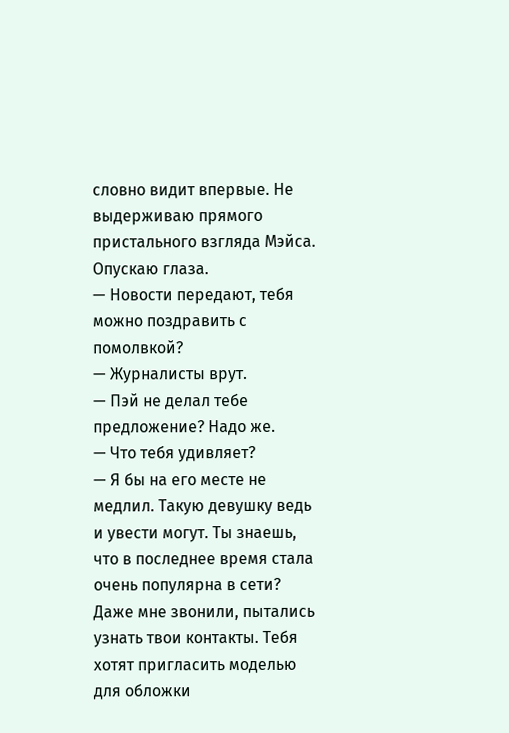словно видит впервые. Не выдерживаю прямого пристального взгляда Мэйса. Опускаю глаза.
— Новости передают, тебя можно поздравить с помолвкой?
— Журналисты врут.
— Пэй не делал тебе предложение? Надо же.
— Что тебя удивляет?
— Я бы на его месте не медлил. Такую девушку ведь и увести могут. Ты знаешь, что в последнее время стала очень популярна в сети? Даже мне звонили, пытались узнать твои контакты. Тебя хотят пригласить моделью для обложки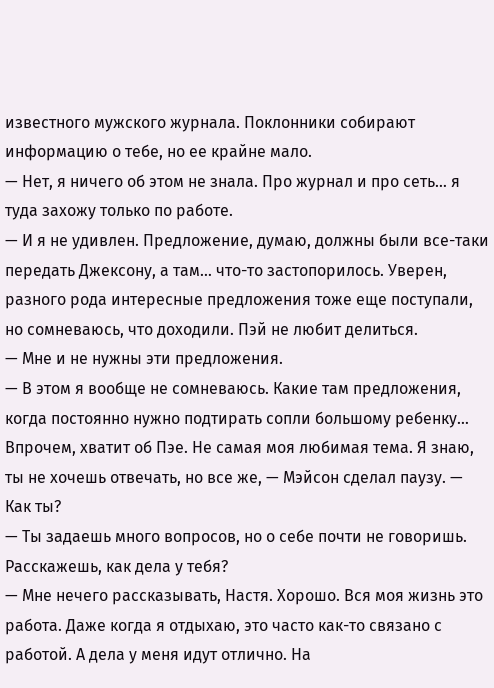известного мужского журнала. Поклонники собирают информацию о тебе, но ее крайне мало.
— Нет, я ничего об этом не знала. Про журнал и про сеть… я туда захожу только по работе.
— И я не удивлен. Предложение, думаю, должны были все-таки передать Джексону, а там… что-то застопорилось. Уверен, разного рода интересные предложения тоже еще поступали, но сомневаюсь, что доходили. Пэй не любит делиться.
— Мне и не нужны эти предложения.
— В этом я вообще не сомневаюсь. Какие там предложения, когда постоянно нужно подтирать сопли большому ребенку… Впрочем, хватит об Пэе. Не самая моя любимая тема. Я знаю, ты не хочешь отвечать, но все же, — Мэйсон сделал паузу. — Как ты?
— Ты задаешь много вопросов, но о себе почти не говоришь. Расскажешь, как дела у тебя?
— Мне нечего рассказывать, Настя. Хорошо. Вся моя жизнь это работа. Даже когда я отдыхаю, это часто как-то связано с работой. А дела у меня идут отлично. На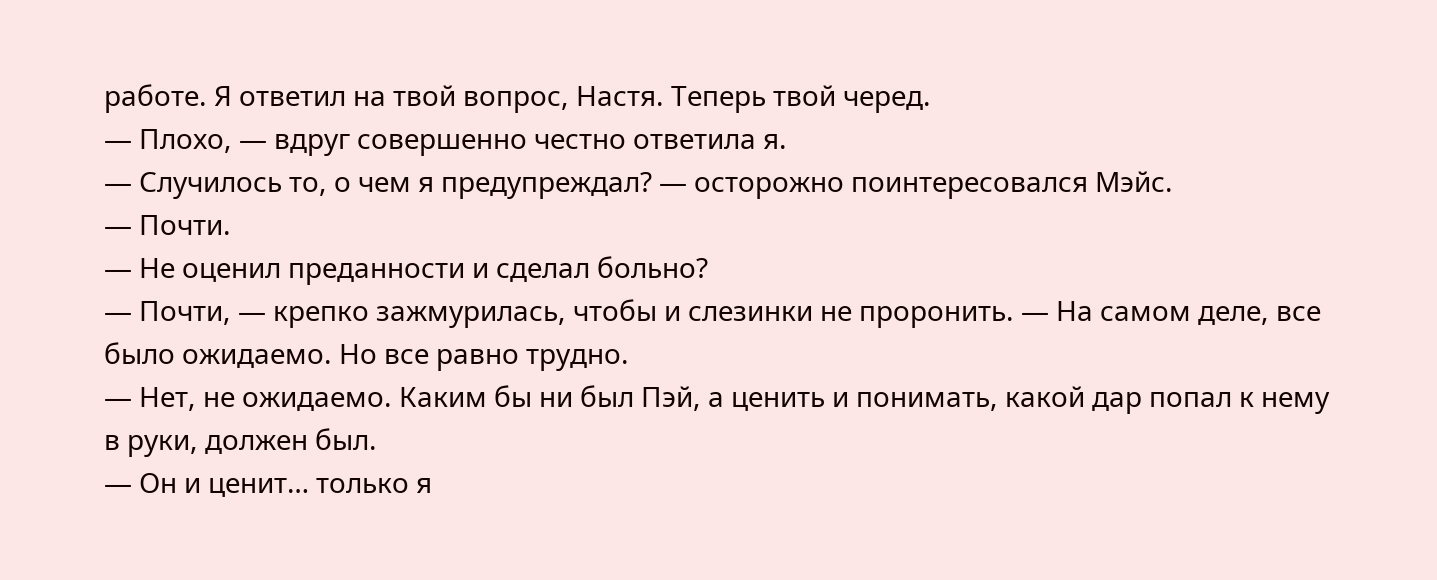работе. Я ответил на твой вопрос, Настя. Теперь твой черед.
— Плохо, — вдруг совершенно честно ответила я.
— Случилось то, о чем я предупреждал? — осторожно поинтересовался Мэйс.
— Почти.
— Не оценил преданности и сделал больно?
— Почти, — крепко зажмурилась, чтобы и слезинки не проронить. — На самом деле, все было ожидаемо. Но все равно трудно.
— Нет, не ожидаемо. Каким бы ни был Пэй, а ценить и понимать, какой дар попал к нему в руки, должен был.
— Он и ценит… только я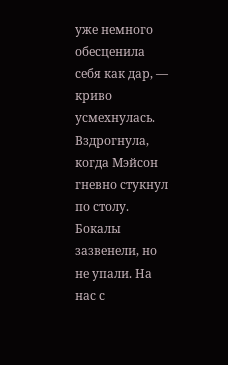уже немного обесценила себя как дар, — криво усмехнулась.
Вздрогнула, когда Мэйсон гневно стукнул по столу. Бокалы зазвенели, но не упали. На нас с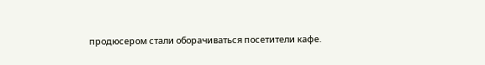продюсером стали оборачиваться посетители кафе.